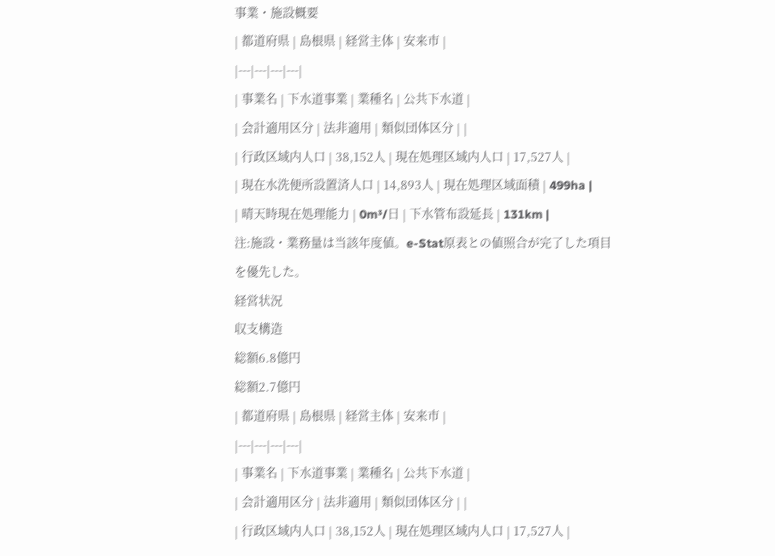事業・施設概要
| 都道府県 | 島根県 | 経営主体 | 安来市 |
|---|---|---|---|
| 事業名 | 下水道事業 | 業種名 | 公共下水道 |
| 会計適用区分 | 法非適用 | 類似団体区分 | |
| 行政区域内人口 | 38,152人 | 現在処理区域内人口 | 17,527人 |
| 現在水洗便所設置済人口 | 14,893人 | 現在処理区域面積 | 499ha |
| 晴天時現在処理能力 | 0m³/日 | 下水管布設延長 | 131km |
注:施設・業務量は当該年度値。e-Stat原表との値照合が完了した項目を優先した。
経営状況
収支構造
総額6.8億円
総額2.7億円
| 都道府県 | 島根県 | 経営主体 | 安来市 |
|---|---|---|---|
| 事業名 | 下水道事業 | 業種名 | 公共下水道 |
| 会計適用区分 | 法非適用 | 類似団体区分 | |
| 行政区域内人口 | 38,152人 | 現在処理区域内人口 | 17,527人 |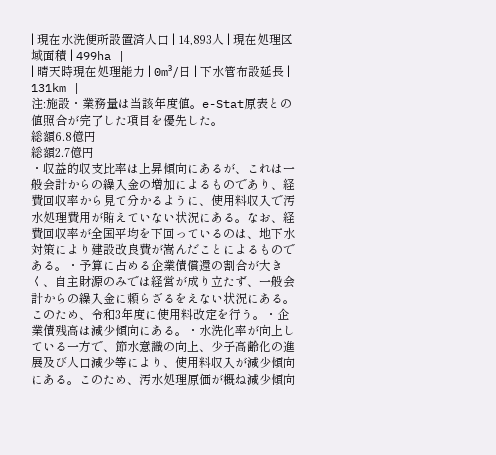| 現在水洗便所設置済人口 | 14,893人 | 現在処理区域面積 | 499ha |
| 晴天時現在処理能力 | 0m³/日 | 下水管布設延長 | 131km |
注:施設・業務量は当該年度値。e-Stat原表との値照合が完了した項目を優先した。
総額6.8億円
総額2.7億円
・収益的収支比率は上昇傾向にあるが、これは一般会計からの繰入金の増加によるものであり、経費回収率から見て分かるように、使用料収入で汚水処理費用が賄えていない状況にある。なお、経費回収率が全国平均を下回っているのは、地下水対策により建設改良費が嵩んだことによるものである。・予算に占める企業債償還の割合が大きく、自主財源のみでは経営が成り立たず、一般会計からの繰入金に頼らざるをえない状況にある。このため、令和3年度に使用料改定を行う。・企業債残高は減少傾向にある。・水洗化率が向上している一方で、節水意識の向上、少子高齢化の進展及び人口減少等により、使用料収入が減少傾向にある。このため、汚水処理原価が概ね減少傾向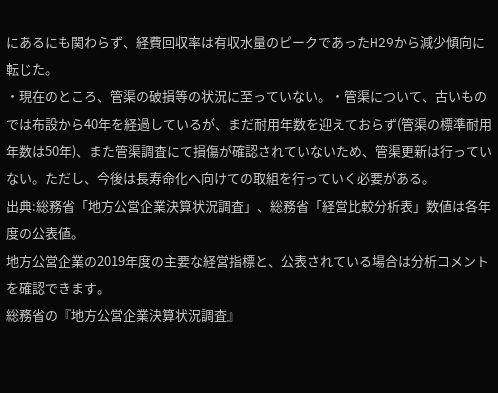にあるにも関わらず、経費回収率は有収水量のピークであったH29から減少傾向に転じた。
・現在のところ、管渠の破損等の状況に至っていない。・管渠について、古いものでは布設から40年を経過しているが、まだ耐用年数を迎えておらず(管渠の標準耐用年数は50年)、また管渠調査にて損傷が確認されていないため、管渠更新は行っていない。ただし、今後は長寿命化へ向けての取組を行っていく必要がある。
出典:総務省「地方公営企業決算状況調査」、総務省「経営比較分析表」数値は各年度の公表値。
地方公営企業の2019年度の主要な経営指標と、公表されている場合は分析コメントを確認できます。
総務省の『地方公営企業決算状況調査』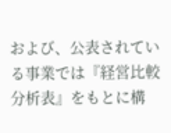および、公表されている事業では『経営比較分析表』をもとに構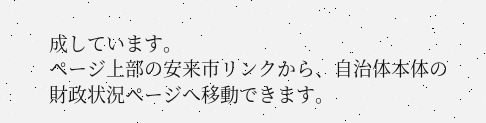成しています。
ページ上部の安来市リンクから、自治体本体の財政状況ページへ移動できます。